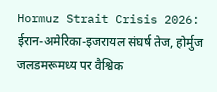Hormuz Strait Crisis 2026: ईरान-अमेरिका-इजरायल संघर्ष तेज, होर्मुज जलडमरूमध्य पर वैश्विक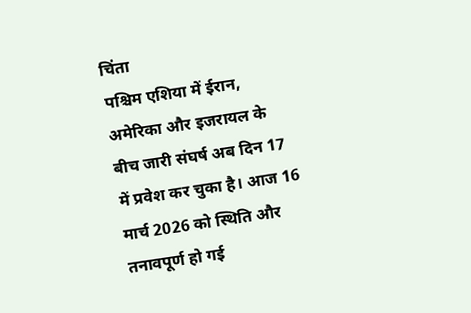चिंता
पश्चिम एशिया में ईरान, अमेरिका और इजरायल के बीच जारी संघर्ष अब दिन 17 में प्रवेश कर चुका है। आज 16 मार्च 2026 को स्थिति और तनावपूर्ण हो गई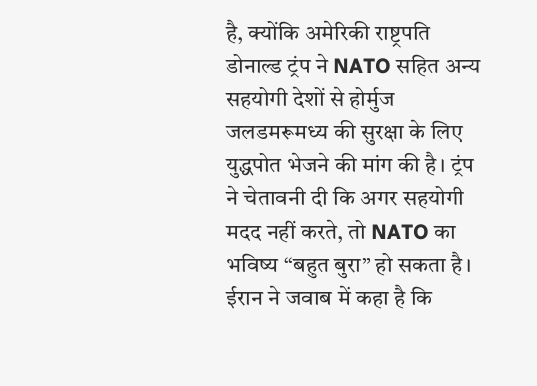है, क्योंकि अमेरिकी राष्ट्रपति डोनाल्ड ट्रंप ने NATO सहित अन्य सहयोगी देशों से होर्मुज जलडमरूमध्य की सुरक्षा के लिए युद्धपोत भेजने की मांग की है। ट्रंप ने चेतावनी दी कि अगर सहयोगी मदद नहीं करते, तो NATO का भविष्य “बहुत बुरा” हो सकता है। ईरान ने जवाब में कहा है कि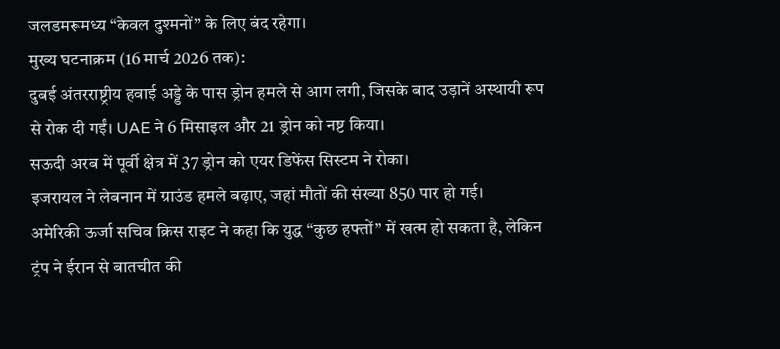जलडमरूमध्य “केवल दुश्मनों” के लिए बंद रहेगा।
मुख्य घटनाक्रम (16 मार्च 2026 तक):
दुबई अंतरराष्ट्रीय हवाई अड्डे के पास ड्रोन हमले से आग लगी, जिसके बाद उड़ानें अस्थायी रूप से रोक दी गईं। UAE ने 6 मिसाइल और 21 ड्रोन को नष्ट किया।
सऊदी अरब में पूर्वी क्षेत्र में 37 ड्रोन को एयर डिफेंस सिस्टम ने रोका।
इजरायल ने लेबनान में ग्राउंड हमले बढ़ाए, जहां मौतों की संख्या 850 पार हो गई।
अमेरिकी ऊर्जा सचिव क्रिस राइट ने कहा कि युद्ध “कुछ हफ्तों” में खत्म हो सकता है, लेकिन ट्रंप ने ईरान से बातचीत की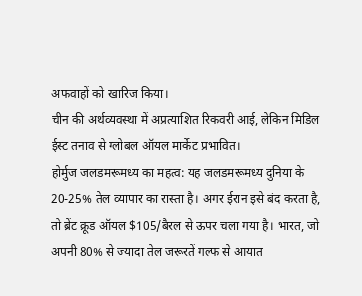अफवाहों को खारिज किया।
चीन की अर्थव्यवस्था में अप्रत्याशित रिकवरी आई, लेकिन मिडिल ईस्ट तनाव से ग्लोबल ऑयल मार्केट प्रभावित।
होर्मुज जलडमरूमध्य का महत्व: यह जलडमरूमध्य दुनिया के 20-25% तेल व्यापार का रास्ता है। अगर ईरान इसे बंद करता है, तो ब्रेंट क्रूड ऑयल $105/बैरल से ऊपर चला गया है। भारत, जो अपनी 80% से ज्यादा तेल जरूरतें गल्फ से आयात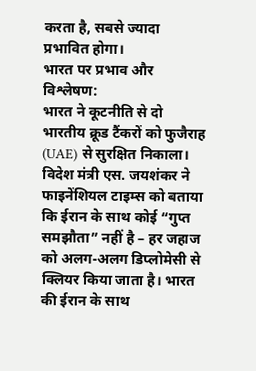करता है, सबसे ज्यादा प्रभावित होगा।
भारत पर प्रभाव और विश्लेषण:
भारत ने कूटनीति से दो भारतीय क्रूड टैंकरों को फुजैराह (UAE) से सुरक्षित निकाला। विदेश मंत्री एस. जयशंकर ने फाइनेंशियल टाइम्स को बताया कि ईरान के साथ कोई “गुप्त समझौता” नहीं है – हर जहाज को अलग-अलग डिप्लोमेसी से क्लियर किया जाता है। भारत की ईरान के साथ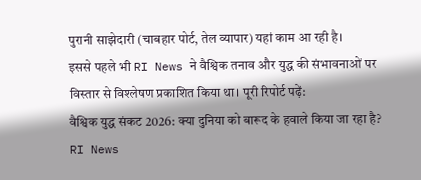पुरानी साझेदारी (चाबहार पोर्ट, तेल व्यापार) यहां काम आ रही है।
इससे पहले भी RI News ने वैश्विक तनाव और युद्ध की संभावनाओं पर विस्तार से विश्लेषण प्रकाशित किया था। पूरी रिपोर्ट पढ़ें:
वैश्विक युद्ध संकट 2026: क्या दुनिया को बारूद के हवाले किया जा रहा है?
RI News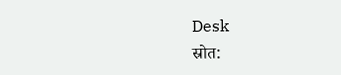Desk
स्रोत: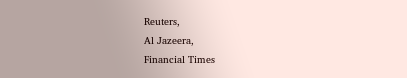Reuters,
Al Jazeera,
Financial Times